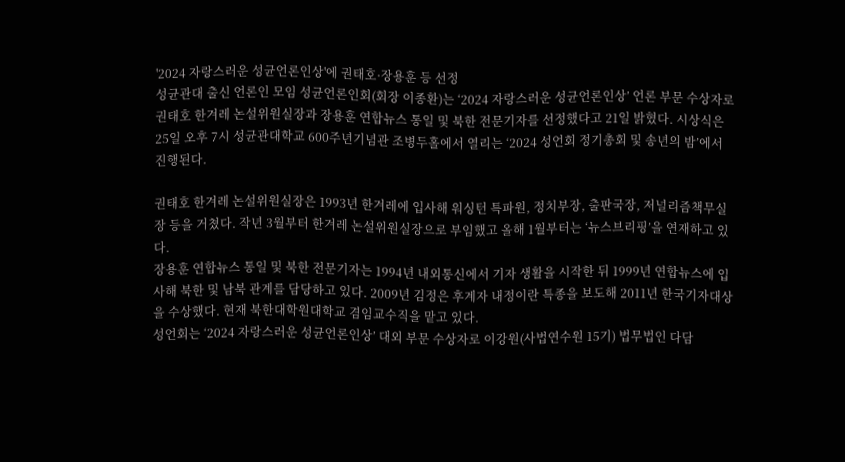'2024 자랑스러운 성균언론인상'에 권태호·장용훈 등 선정
성균관대 출신 언론인 모임 성균언론인회(회장 이종환)는 ‘2024 자랑스러운 성균언론인상’ 언론 부문 수상자로 권태호 한겨레 논설위원실장과 장용훈 연합뉴스 통일 및 북한 전문기자를 선정했다고 21일 밝혔다. 시상식은 25일 오후 7시 성균관대학교 600주년기념관 조병두홀에서 열리는 ‘2024 성언회 정기총회 및 송년의 밤’에서 진행된다.

권태호 한겨레 논설위원실장은 1993년 한겨레에 입사해 워싱턴 특파원, 정치부장, 출판국장, 저널리즘책무실장 등을 거쳤다. 작년 3월부터 한겨레 논설위원실장으로 부임했고 올해 1월부터는 ‘뉴스브리핑’을 연재하고 있다.
장용훈 연합뉴스 통일 및 북한 전문기자는 1994년 내외통신에서 기자 생활을 시작한 뒤 1999년 연합뉴스에 입사해 북한 및 남북 관계를 담당하고 있다. 2009년 김정은 후계자 내정이란 특종을 보도해 2011년 한국기자대상을 수상했다. 현재 북한대학원대학교 겸임교수직을 맡고 있다.
성언회는 ‘2024 자랑스러운 성균언론인상’ 대외 부문 수상자로 이강원(사법연수원 15기) 법무법인 다담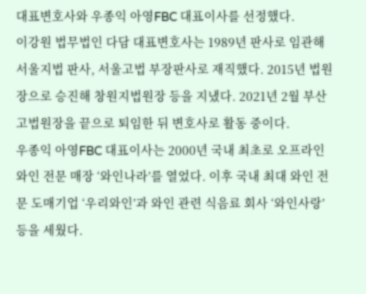대표변호사와 우종익 아영FBC 대표이사를 선정했다.
이강원 법무법인 다담 대표변호사는 1989년 판사로 임관해 서울지법 판사, 서울고법 부장판사로 재직했다. 2015년 법원장으로 승진해 창원지법원장 등을 지냈다. 2021년 2월 부산고법원장을 끝으로 퇴임한 뒤 변호사로 활동 중이다.
우종익 아영FBC 대표이사는 2000년 국내 최초로 오프라인 와인 전문 매장 ‘와인나라’를 열었다. 이후 국내 최대 와인 전문 도매기업 ‘우리와인’과 와인 관련 식음료 회사 ‘와인사랑’ 등을 세웠다.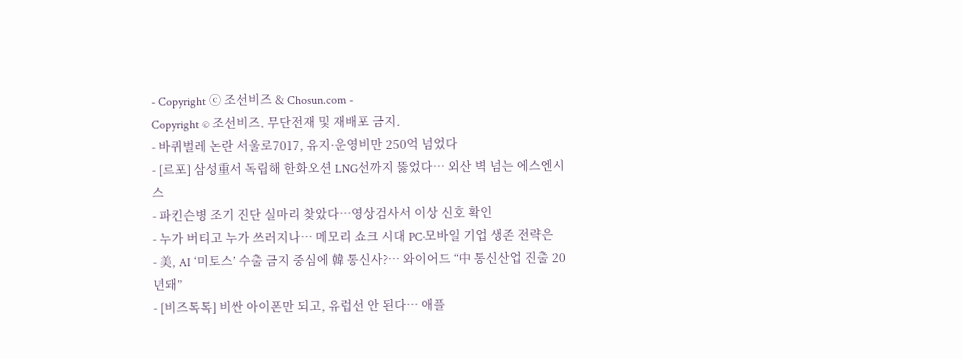- Copyright ⓒ 조선비즈 & Chosun.com -
Copyright © 조선비즈. 무단전재 및 재배포 금지.
- 바퀴벌레 논란 서울로7017, 유지·운영비만 250억 넘었다
- [르포] 삼성重서 독립해 한화오션 LNG선까지 뚫었다… 외산 벽 넘는 에스엔시스
- 파킨슨병 조기 진단 실마리 찾았다…영상검사서 이상 신호 확인
- 누가 버티고 누가 쓰러지나… 메모리 쇼크 시대 PC·모바일 기업 생존 전략은
- 美, AI ‘미토스’ 수출 금지 중심에 韓 통신사?… 와이어드 “中 통신산업 진출 20년돼”
- [비즈톡톡] 비싼 아이폰만 되고, 유럽선 안 된다… 애플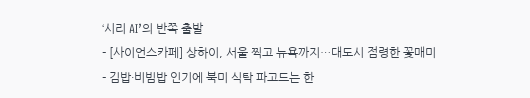‘시리 AI’의 반쪽 출발
- [사이언스카페] 상하이, 서울 찍고 뉴욕까지…대도시 점령한 꽃매미
- 김밥·비빔밥 인기에 북미 식탁 파고드는 한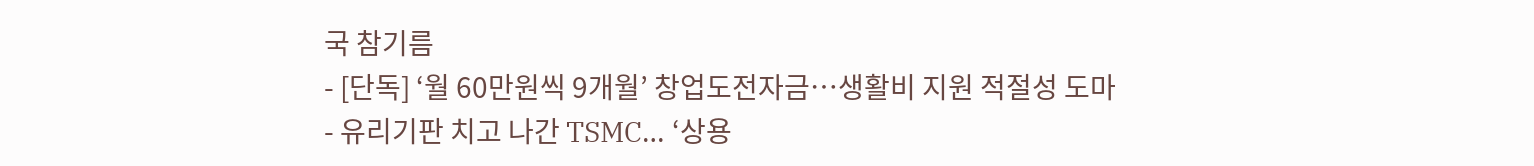국 참기름
- [단독] ‘월 60만원씩 9개월’ 창업도전자금…생활비 지원 적절성 도마
- 유리기판 치고 나간 TSMC… ‘상용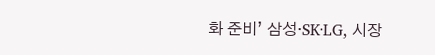화 준비’ 삼성·SK·LG, 시장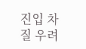진입 차질 우려